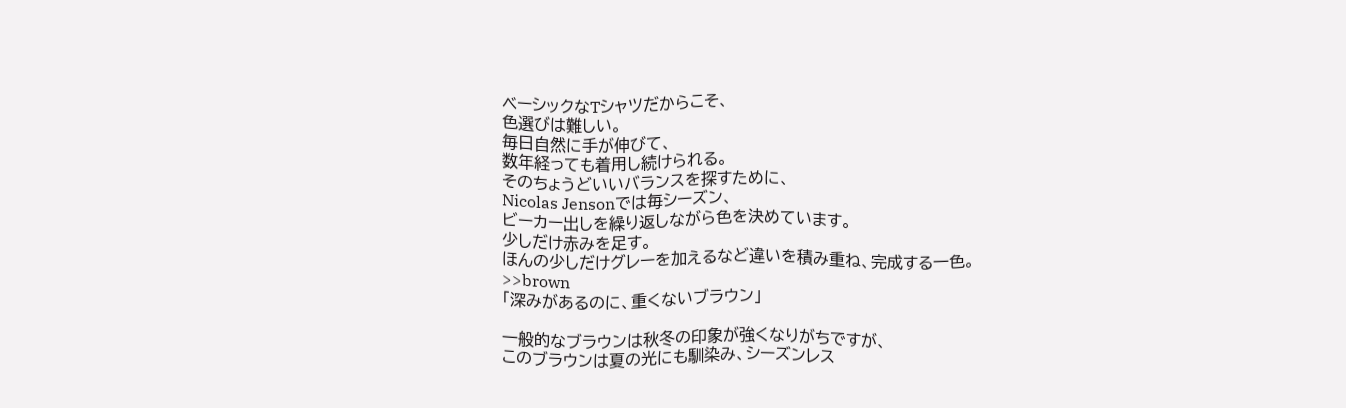ベーシックなTシャツだからこそ、
色選びは難しい。
毎日自然に手が伸びて、
数年経っても着用し続けられる。
そのちょうどいいバランスを探すために、
Nicolas Jensonでは毎シーズン、
ビーカー出しを繰り返しながら色を決めています。
少しだけ赤みを足す。
ほんの少しだけグレーを加えるなど違いを積み重ね、完成する一色。
>>brown
「深みがあるのに、重くないブラウン」

一般的なブラウンは秋冬の印象が強くなりがちですが、
このブラウンは夏の光にも馴染み、シーズンレス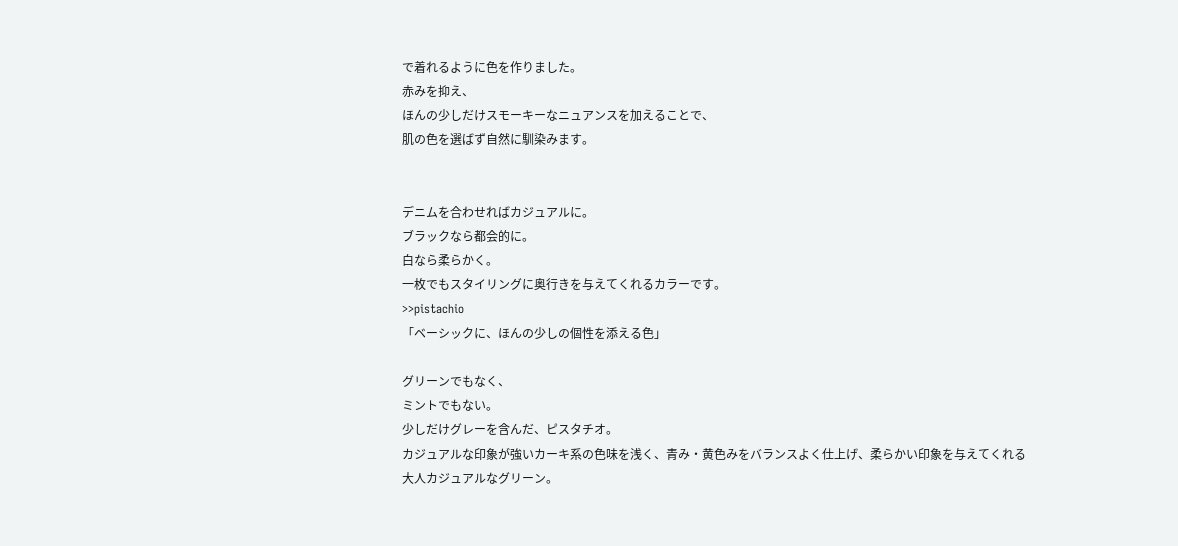で着れるように色を作りました。
赤みを抑え、
ほんの少しだけスモーキーなニュアンスを加えることで、
肌の色を選ばず自然に馴染みます。


デニムを合わせればカジュアルに。
ブラックなら都会的に。
白なら柔らかく。
一枚でもスタイリングに奥行きを与えてくれるカラーです。
>>pistachio
「ベーシックに、ほんの少しの個性を添える色」

グリーンでもなく、
ミントでもない。
少しだけグレーを含んだ、ピスタチオ。
カジュアルな印象が強いカーキ系の色味を浅く、青み・黄色みをバランスよく仕上げ、柔らかい印象を与えてくれる大人カジュアルなグリーン。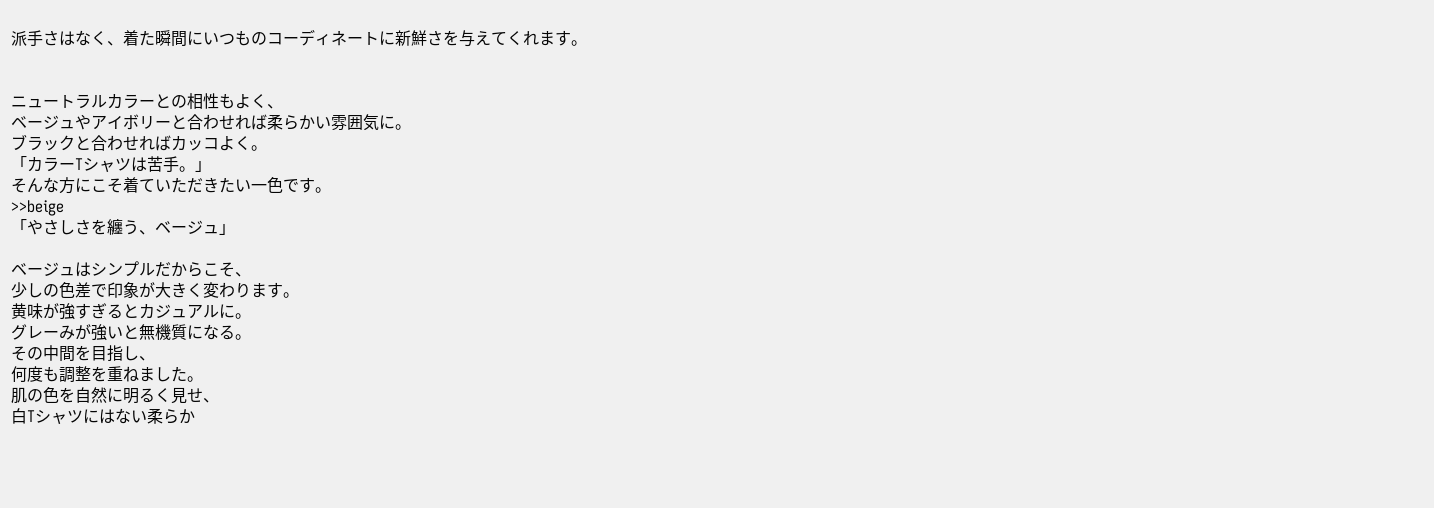派手さはなく、着た瞬間にいつものコーディネートに新鮮さを与えてくれます。


ニュートラルカラーとの相性もよく、
ベージュやアイボリーと合わせれば柔らかい雰囲気に。
ブラックと合わせればカッコよく。
「カラーTシャツは苦手。」
そんな方にこそ着ていただきたい一色です。
>>beige
「やさしさを纏う、ベージュ」

ベージュはシンプルだからこそ、
少しの色差で印象が大きく変わります。
黄味が強すぎるとカジュアルに。
グレーみが強いと無機質になる。
その中間を目指し、
何度も調整を重ねました。
肌の色を自然に明るく見せ、
白Tシャツにはない柔らか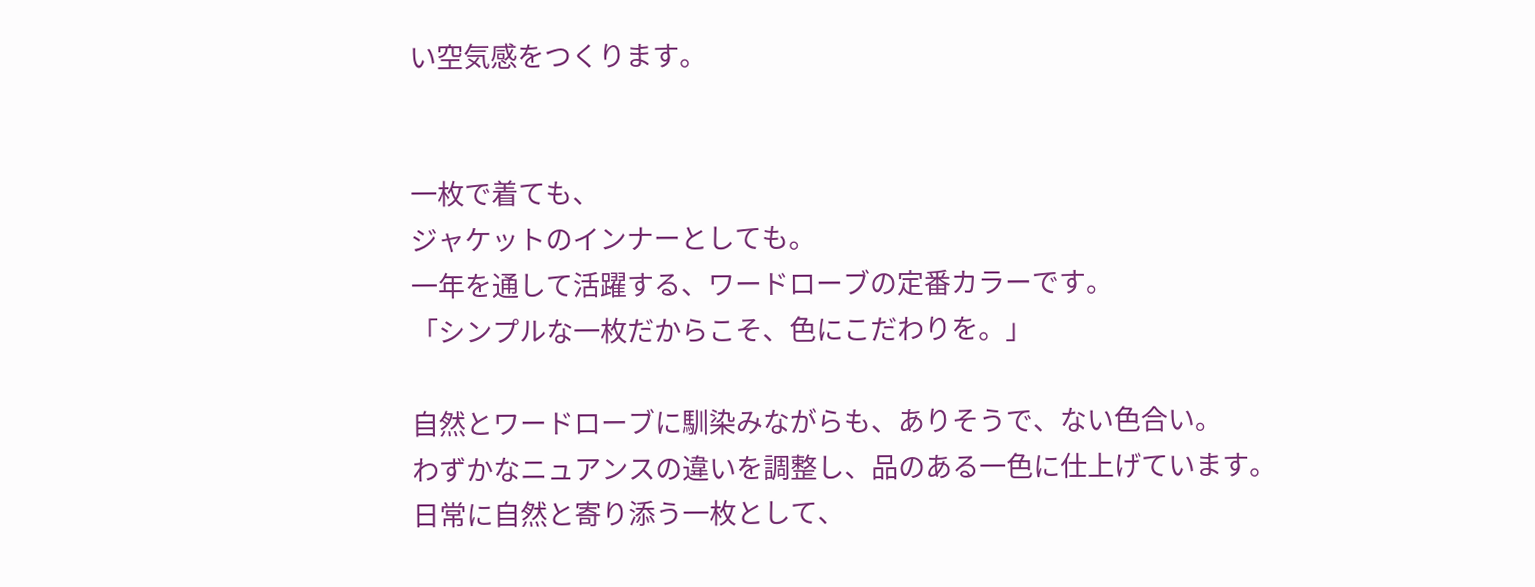い空気感をつくります。


一枚で着ても、
ジャケットのインナーとしても。
一年を通して活躍する、ワードローブの定番カラーです。
「シンプルな一枚だからこそ、色にこだわりを。」

自然とワードローブに馴染みながらも、ありそうで、ない色合い。
わずかなニュアンスの違いを調整し、品のある一色に仕上げています。
日常に自然と寄り添う一枚として、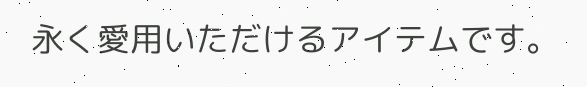永く愛用いただけるアイテムです。